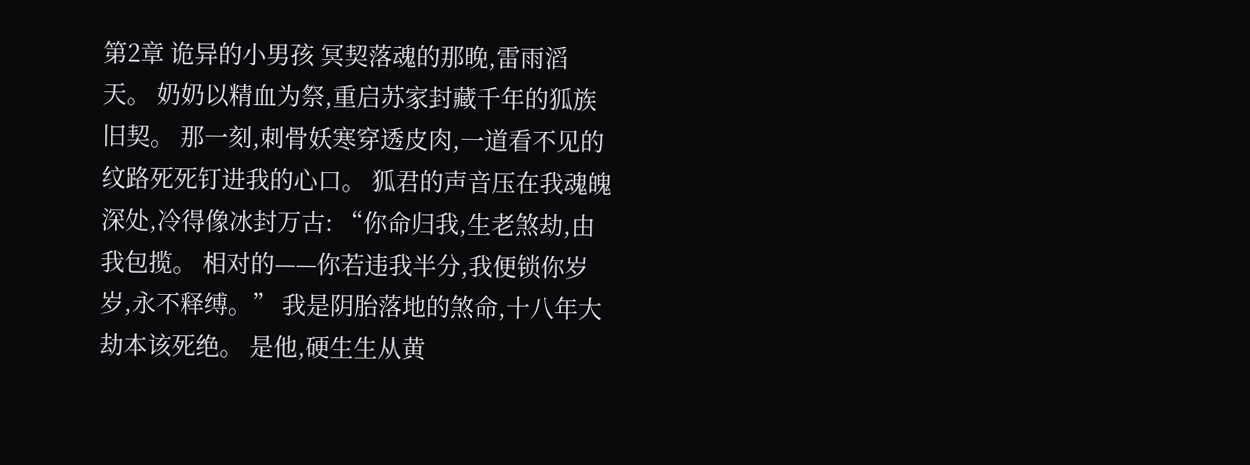第2章 诡异的小男孩 冥契落魂的那晚,雷雨滔天。 奶奶以精血为祭,重启苏家封藏千年的狐族旧契。 那一刻,刺骨妖寒穿透皮肉,一道看不见的纹路死死钉进我的心口。 狐君的声音压在我魂魄深处,冷得像冰封万古: “你命归我,生老煞劫,由我包揽。 相对的——你若违我半分,我便锁你岁岁,永不释缚。” 我是阴胎落地的煞命,十八年大劫本该死绝。 是他,硬生生从黄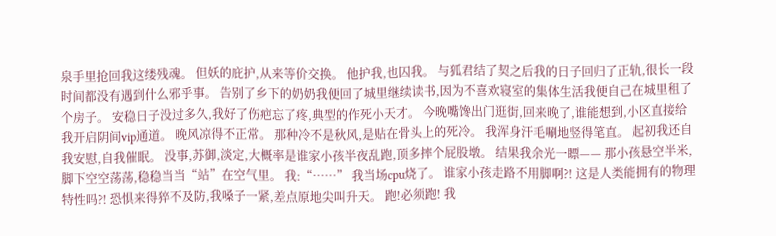泉手里抢回我这缕残魂。 但妖的庇护,从来等价交换。 他护我,也囚我。 与狐君结了契之后我的日子回归了正轨,很长一段时间都没有遇到什么邪乎事。 告别了乡下的奶奶我便回了城里继续读书,因为不喜欢寝室的集体生活我便自己在城里租了个房子。 安稳日子没过多久,我好了伤疤忘了疼,典型的作死小天才。 今晚嘴馋出门逛街,回来晚了,谁能想到,小区直接给我开启阴间vip通道。 晚风凉得不正常。 那种冷不是秋风,是贴在骨头上的死冷。 我浑身汗毛唰地竖得笔直。 起初我还自我安慰,自我催眠。 没事,苏御,淡定,大概率是谁家小孩半夜乱跑,顶多摔个屁股墩。 结果我余光一瞟—— 那小孩悬空半米,脚下空空荡荡,稳稳当当“站”在空气里。 我:“……” 我当场cpu烧了。 谁家小孩走路不用脚啊?! 这是人类能拥有的物理特性吗?! 恐惧来得猝不及防,我嗓子一紧,差点原地尖叫升天。 跑!必须跑! 我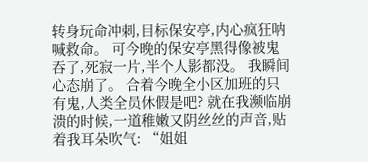转身玩命冲刺,目标保安亭,内心疯狂呐喊救命。 可今晚的保安亭黑得像被鬼吞了,死寂一片,半个人影都没。 我瞬间心态崩了。 合着今晚全小区加班的只有鬼,人类全员休假是吧? 就在我濒临崩溃的时候,一道稚嫩又阴丝丝的声音,贴着我耳朵吹气: “姐姐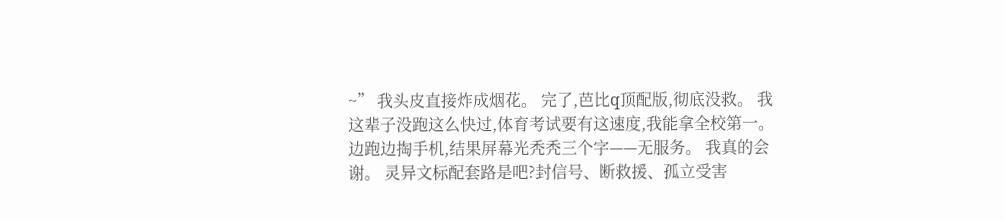~” 我头皮直接炸成烟花。 完了,芭比q顶配版,彻底没救。 我这辈子没跑这么快过,体育考试要有这速度,我能拿全校第一。 边跑边掏手机,结果屏幕光秃秃三个字——无服务。 我真的会谢。 灵异文标配套路是吧?封信号、断救援、孤立受害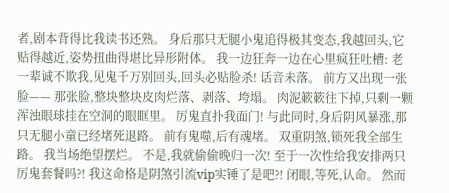者,剧本背得比我读书还熟。 身后那只无腿小鬼追得极其变态,我越回头,它贴得越近,姿势扭曲得堪比异形附体。 我一边狂奔一边在心里疯狂吐槽: 老一辈诚不欺我,见鬼千万别回头,回头必贴脸杀! 话音未落。 前方又出现一张脸—— 那张脸,整块整块皮肉烂落、剥落、垮塌。 肉泥簌簌往下掉,只剩一颗浑浊眼球挂在空洞的眼眶里。 厉鬼直扑我面门! 与此同时,身后阴风暴涨,那只无腿小童已经堵死退路。 前有鬼噬,后有魂堵。 双重阴煞,锁死我全部生路。 我当场绝望摆烂。 不是,我就偷偷晚归一次! 至于一次性给我安排两只厉鬼套餐吗?! 我这命格是阴煞引流vip实锤了是吧?! 闭眼,等死,认命。 然而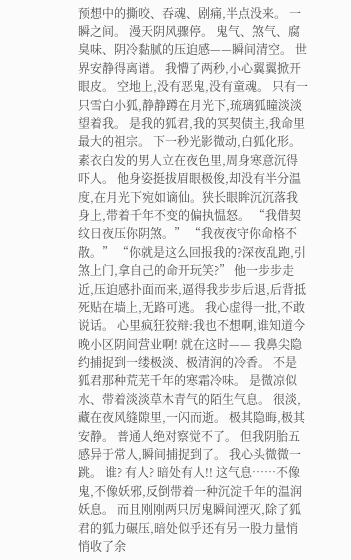预想中的撕咬、吞魂、剧痛,半点没来。 一瞬之间。 漫天阴风骤停。 鬼气、煞气、腐臭味、阴冷黏腻的压迫感——瞬间清空。 世界安静得离谱。 我懵了两秒,小心翼翼掀开眼皮。 空地上,没有恶鬼,没有童魂。 只有一只雪白小狐,静静蹲在月光下,琉璃狐瞳淡淡望着我。 是我的狐君,我的冥契债主,我命里最大的祖宗。 下一秒光影微动,白狐化形。 素衣白发的男人立在夜色里,周身寒意沉得吓人。 他身姿挺拔眉眼极俊,却没有半分温度,在月光下宛如谪仙。狭长眼眸沉沉落我身上,带着千年不变的偏执愠怒。 “我借契纹日夜压你阴煞。” “我夜夜守你命格不散。” “你就是这么回报我的?深夜乱跑,引煞上门,拿自己的命开玩笑?” 他一步步走近,压迫感扑面而来,逼得我步步后退,后背抵死贴在墙上,无路可逃。 我心虚得一批,不敢说话。 心里疯狂狡辩:我也不想啊,谁知道今晚小区阴间营业啊! 就在这时—— 我鼻尖隐约捕捉到一缕极淡、极清润的冷香。 不是狐君那种荒芜千年的寒霜冷味。 是微凉似水、带着淡淡草木青气的陌生气息。 很淡,藏在夜风缝隙里,一闪而逝。 极其隐晦,极其安静。 普通人绝对察觉不了。 但我阴胎五感异于常人,瞬间捕捉到了。 我心头微微一跳。 谁? 有人? 暗处有人!! 这气息……不像鬼,不像妖邪,反倒带着一种沉淀千年的温润妖息。 而且刚刚两只厉鬼瞬间湮灭,除了狐君的狐力碾压,暗处似乎还有另一股力量悄悄收了余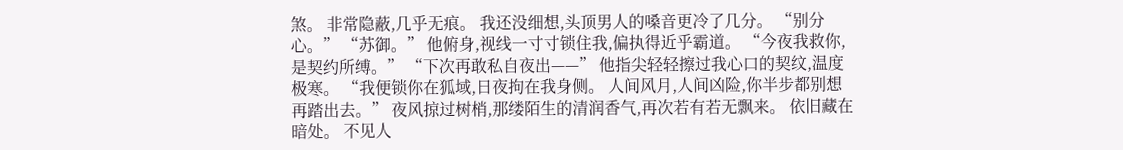煞。 非常隐蔽,几乎无痕。 我还没细想,头顶男人的嗓音更冷了几分。 “别分心。” “苏御。” 他俯身,视线一寸寸锁住我,偏执得近乎霸道。 “今夜我救你,是契约所缚。” “下次再敢私自夜出——” 他指尖轻轻擦过我心口的契纹,温度极寒。 “我便锁你在狐域,日夜拘在我身侧。 人间风月,人间凶险,你半步都别想再踏出去。” 夜风掠过树梢,那缕陌生的清润香气,再次若有若无飘来。 依旧藏在暗处。 不见人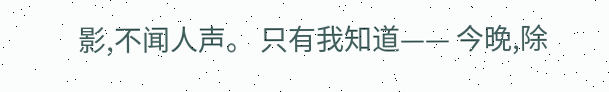影,不闻人声。 只有我知道—— 今晚,除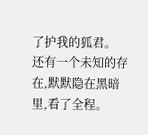了护我的狐君。 还有一个未知的存在,默默隐在黑暗里,看了全程。